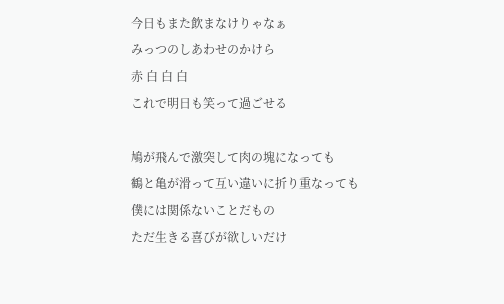今日もまた飲まなけりゃなぁ
みっつのしあわせのかけら
赤 白 白 白
これで明日も笑って過ごせる

鳩が飛んで激突して肉の塊になっても
鶴と亀が滑って互い違いに折り重なっても
僕には関係ないことだもの
ただ生きる喜びが欲しいだけ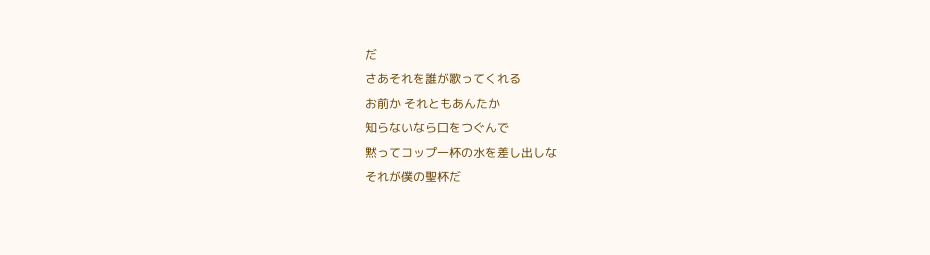だ
さあそれを誰が歌ってくれる
お前か それともあんたか
知らないなら口をつぐんで
黙ってコップ一杯の水を差し出しな
それが僕の聖杯だ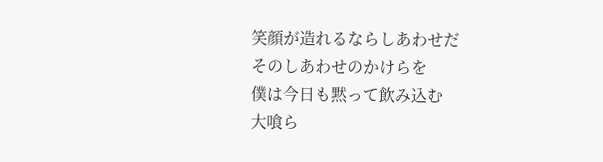笑顔が造れるならしあわせだ
そのしあわせのかけらを
僕は今日も黙って飲み込む
大喰ら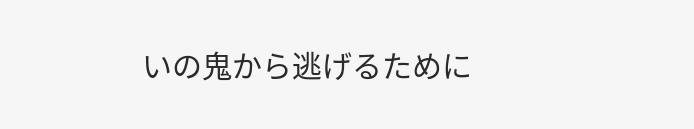いの鬼から逃げるために